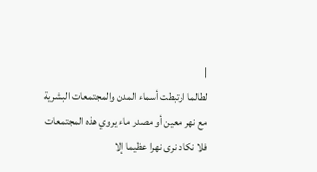|
لطالما ارتبطت أسماء المدن والمجتمعات البشرية مع نهر معين أو مصدر ماء يروي هذه المجتمعات فلا نكاد نرى نهرا عظيما إلا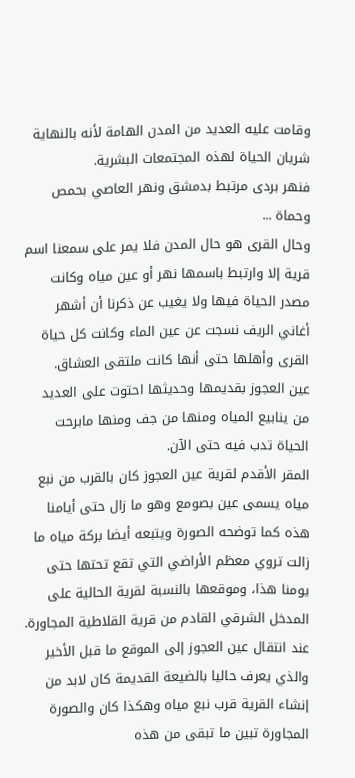وقامت عليه العديد من المدن الهامة لأنه بالنهاية شريان الحياة لهذه المجتمعات البشرية.
فنهر بردى مرتبط بدمشق ونهر العاصي بحمص وحماة ...
وحال القرى هو حال المدن فلا يمر على سمعنا اسم قرية إلا وارتبط باسمها نهر أو عين مياه وكانت مصدر الحياة فيها ولا يغيب عن ذكرنا أن أشهر أغاني الريف نسجت عن عين الماء وكانت كل حياة القرى وأهلها حتى أنها كانت ملتقى العشاق.
عين العجوز بقديمها وحديثها احتوت على العديد من ينابيع المياه ومنها من جف ومنها مابرحت الحياة تدب فيه حتى الآن.
المقر الأقدم لقرية عين العجوز كان بالقرب من نبع مياه يسمى عين بصومع وهو ما زال حتى أيامنا هذه كما توضحه الصورة ويتبعه أيضا بركة مياه ما زالت تروي معظم الأراضي التي تقع تحتها حتى يومنا هذا، وموقعها بالنسبة لقرية الحالية على المدخل الشرقي القادم من قرية القلاطية المجاورة.
عند انتقال عين العجوز إلى الموقع ما قبل الأخير والذي يعرف حاليا بالضيعة القديمة كان لابد من إنشاء القرية قرب نبع مياه وهكذا كان والصورة المجاورة تبين ما تبقى من هذه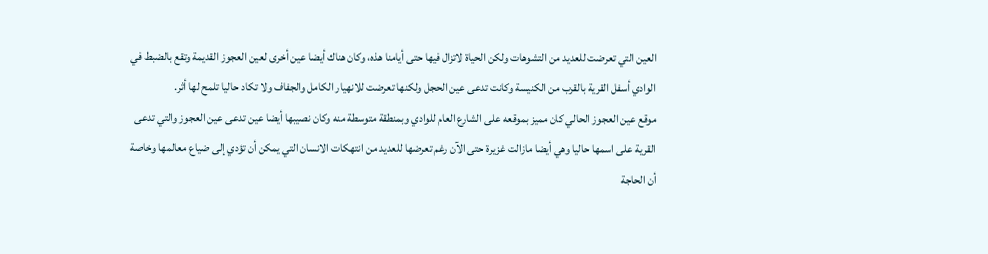العين التي تعرضت للعديد من التشوهات ولكن الحياة لاتزال فيها حتى أيامنا هذه، وكان هناك أيضا عين أخرى لعين العجوز القديمة وتقع بالضبط في الوادي أسفل القرية بالقرب من الكنيسة وكانت تدعى عين الحجل ولكنها تعرضت للانهيار الكامل والجفاف ولا تكاد حاليا تلمح لها أثر.
موقع عين العجوز الحالي كان مميز بموقعه على الشارع العام للوادي وبمنطقة متوسطة منه وكان نصيبها أيضا عين تدعى عين العجوز والتي تدعى القرية على اسمها حاليا وهي أيضا مازالت غزيرة حتى الآن رغم تعرضها للعديد من انتهكات الانسان التي يمكن أن تؤدي إلى ضياع معالمها وخاصة أن الحاجة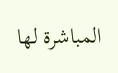المباشرة لها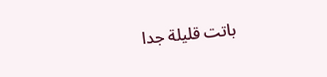باتت قليلة جدا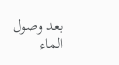بعد وصول الماء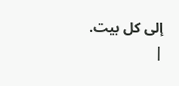إلى كل بيت.
|